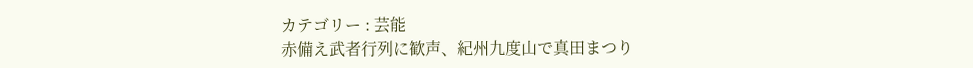カテゴリー : 芸能
赤備え武者行列に歓声、紀州九度山で真田まつり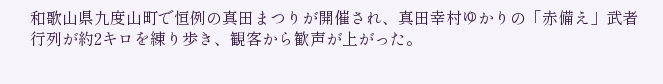和歌山県九度山町で恒例の真田まつりが開催され、真田幸村ゆかりの「赤備え」武者行列が約2キロを練り歩き、観客から歓声が上がった。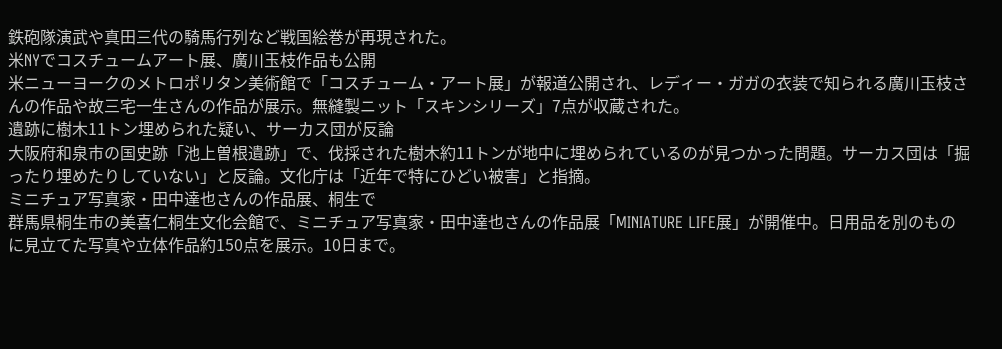鉄砲隊演武や真田三代の騎馬行列など戦国絵巻が再現された。
米NYでコスチュームアート展、廣川玉枝作品も公開
米ニューヨークのメトロポリタン美術館で「コスチューム・アート展」が報道公開され、レディー・ガガの衣装で知られる廣川玉枝さんの作品や故三宅一生さんの作品が展示。無縫製ニット「スキンシリーズ」7点が収蔵された。
遺跡に樹木11トン埋められた疑い、サーカス団が反論
大阪府和泉市の国史跡「池上曽根遺跡」で、伐採された樹木約11トンが地中に埋められているのが見つかった問題。サーカス団は「掘ったり埋めたりしていない」と反論。文化庁は「近年で特にひどい被害」と指摘。
ミニチュア写真家・田中達也さんの作品展、桐生で
群馬県桐生市の美喜仁桐生文化会館で、ミニチュア写真家・田中達也さんの作品展「MINIATURE LIFE展」が開催中。日用品を別のものに見立てた写真や立体作品約150点を展示。10日まで。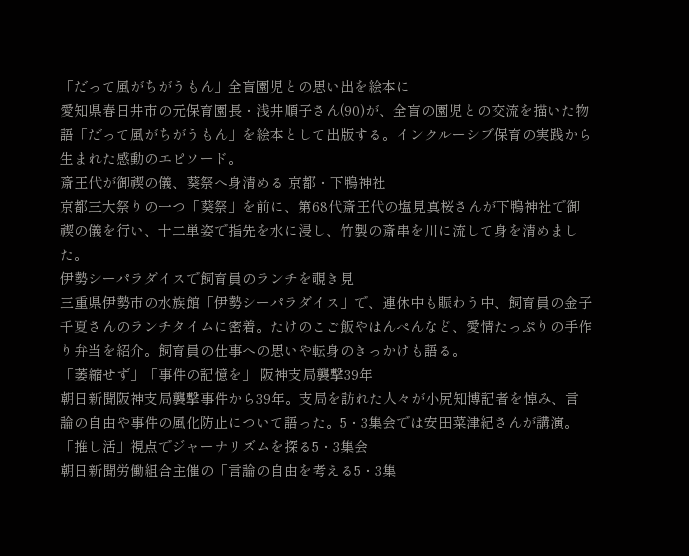「だって風がちがうもん」全盲園児との思い出を絵本に
愛知県春日井市の元保育園長・浅井順子さん(90)が、全盲の園児との交流を描いた物語「だって風がちがうもん」を絵本として出版する。インクルーシブ保育の実践から生まれた感動のエピソード。
斎王代が御禊の儀、葵祭へ身清める 京都・下鴨神社
京都三大祭りの一つ「葵祭」を前に、第68代斎王代の塩見真桜さんが下鴨神社で御禊の儀を行い、十二単姿で指先を水に浸し、竹製の斎串を川に流して身を清めました。
伊勢シーパラダイスで飼育員のランチを覗き見
三重県伊勢市の水族館「伊勢シーパラダイス」で、連休中も賑わう中、飼育員の金子千夏さんのランチタイムに密着。たけのこご飯やはんぺんなど、愛情たっぷりの手作り弁当を紹介。飼育員の仕事への思いや転身のきっかけも語る。
「萎縮せず」「事件の記憶を」 阪神支局襲撃39年
朝日新聞阪神支局襲撃事件から39年。支局を訪れた人々が小尻知博記者を悼み、言論の自由や事件の風化防止について語った。5・3集会では安田菜津紀さんが講演。
「推し活」視点でジャーナリズムを探る5・3集会
朝日新聞労働組合主催の「言論の自由を考える5・3集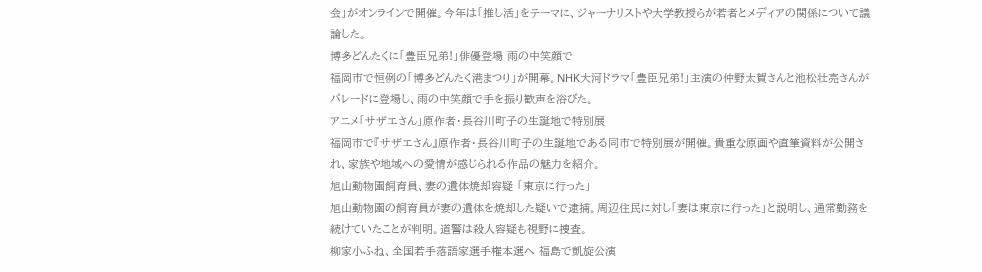会」がオンラインで開催。今年は「推し活」をテーマに、ジャーナリストや大学教授らが若者とメディアの関係について議論した。
博多どんたくに「豊臣兄弟!」俳優登場 雨の中笑顔で
福岡市で恒例の「博多どんたく港まつり」が開幕。NHK大河ドラマ「豊臣兄弟!」主演の仲野太賀さんと池松壮亮さんがパレードに登場し、雨の中笑顔で手を振り歓声を浴びた。
アニメ「サザエさん」原作者・長谷川町子の生誕地で特別展
福岡市で『サザエさん』原作者・長谷川町子の生誕地である同市で特別展が開催。貴重な原画や直筆資料が公開され、家族や地域への愛情が感じられる作品の魅力を紹介。
旭山動物園飼育員、妻の遺体焼却容疑 「東京に行った」
旭山動物園の飼育員が妻の遺体を焼却した疑いで逮捕。周辺住民に対し「妻は東京に行った」と説明し、通常勤務を続けていたことが判明。道警は殺人容疑も視野に捜査。
柳家小ふね、全国若手落語家選手権本選へ 福島で凱旋公演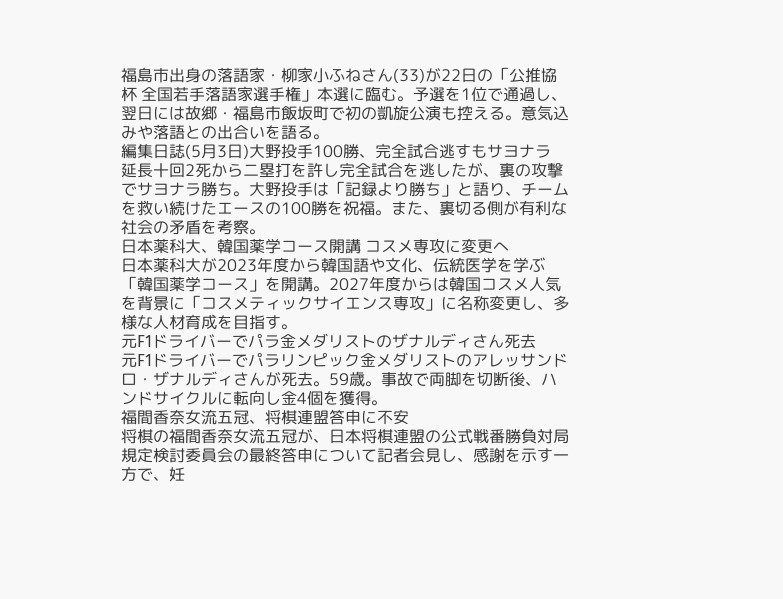福島市出身の落語家・柳家小ふねさん(33)が22日の「公推協杯 全国若手落語家選手権」本選に臨む。予選を1位で通過し、翌日には故郷・福島市飯坂町で初の凱旋公演も控える。意気込みや落語との出合いを語る。
編集日誌(5月3日)大野投手100勝、完全試合逃すもサヨナラ
延長十回2死から二塁打を許し完全試合を逃したが、裏の攻撃でサヨナラ勝ち。大野投手は「記録より勝ち」と語り、チームを救い続けたエースの100勝を祝福。また、裏切る側が有利な社会の矛盾を考察。
日本薬科大、韓国薬学コース開講 コスメ専攻に変更へ
日本薬科大が2023年度から韓国語や文化、伝統医学を学ぶ「韓国薬学コース」を開講。2027年度からは韓国コスメ人気を背景に「コスメティックサイエンス専攻」に名称変更し、多様な人材育成を目指す。
元F1ドライバーでパラ金メダリストのザナルディさん死去
元F1ドライバーでパラリンピック金メダリストのアレッサンドロ・ザナルディさんが死去。59歳。事故で両脚を切断後、ハンドサイクルに転向し金4個を獲得。
福間香奈女流五冠、将棋連盟答申に不安
将棋の福間香奈女流五冠が、日本将棋連盟の公式戦番勝負対局規定検討委員会の最終答申について記者会見し、感謝を示す一方で、妊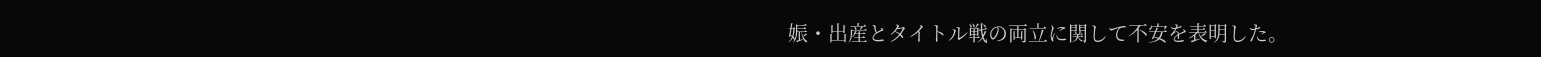娠・出産とタイトル戦の両立に関して不安を表明した。